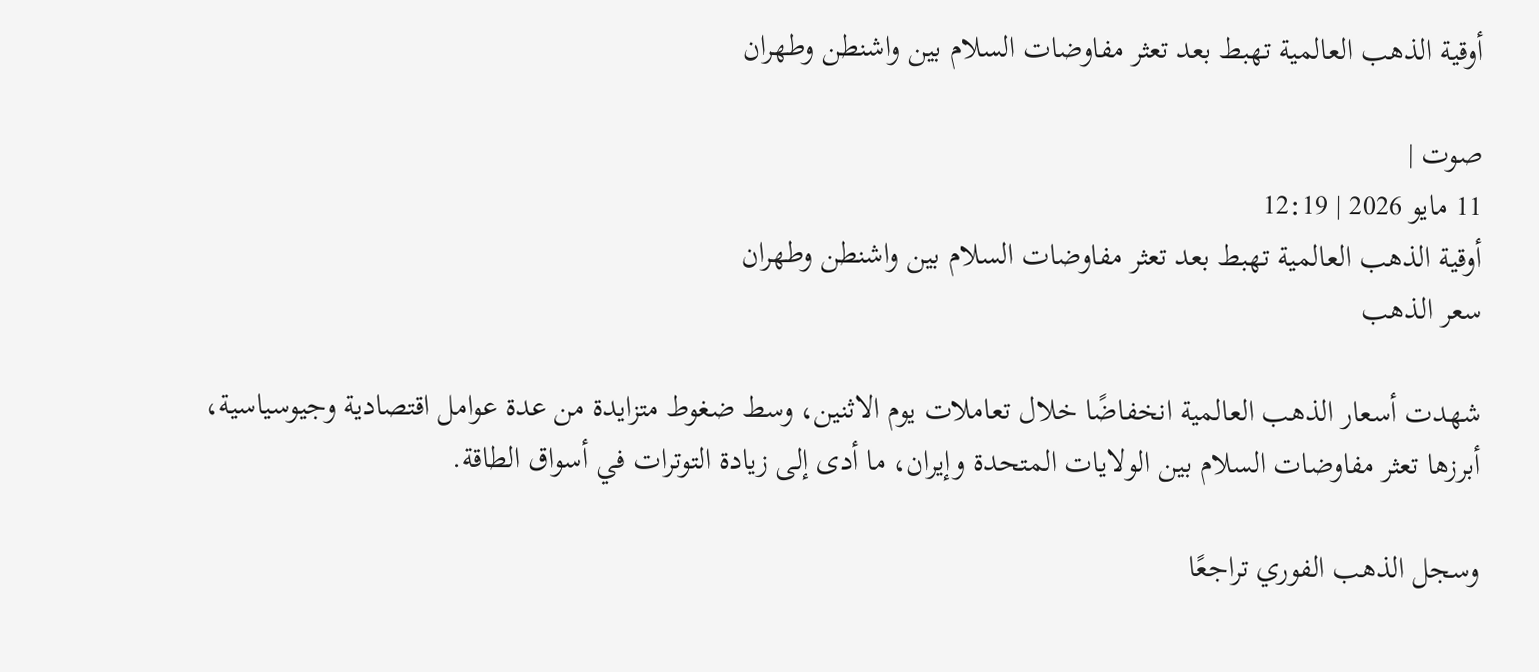أوقية الذهب العالمية تهبط بعد تعثر مفاوضات السلام بين واشنطن وطهران

صوت |
11 مايو 2026 | 12:19
أوقية الذهب العالمية تهبط بعد تعثر مفاوضات السلام بين واشنطن وطهران
سعر الذهب

شهدت أسعار الذهب العالمية انخفاضًا خلال تعاملات يوم الاثنين، وسط ضغوط متزايدة من عدة عوامل اقتصادية وجيوسياسية، أبرزها تعثر مفاوضات السلام بين الولايات المتحدة وإيران، ما أدى إلى زيادة التوترات في أسواق الطاقة.

وسجل الذهب الفوري تراجعًا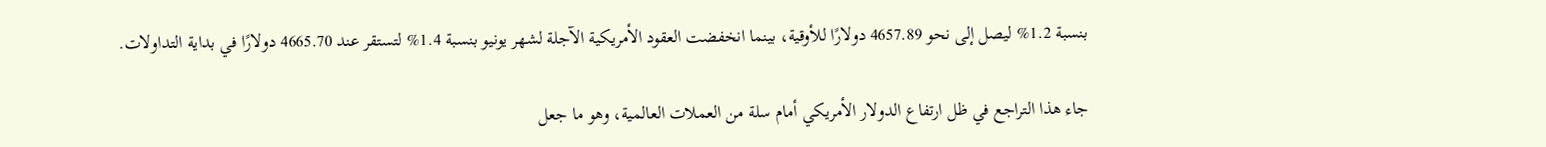بنسبة 1.2% ليصل إلى نحو 4657.89 دولارًا للأوقية، بينما انخفضت العقود الأمريكية الآجلة لشهر يونيو بنسبة 1.4% لتستقر عند 4665.70 دولارًا في بداية التداولات.

جاء هذا التراجع في ظل ارتفاع الدولار الأمريكي أمام سلة من العملات العالمية، وهو ما جعل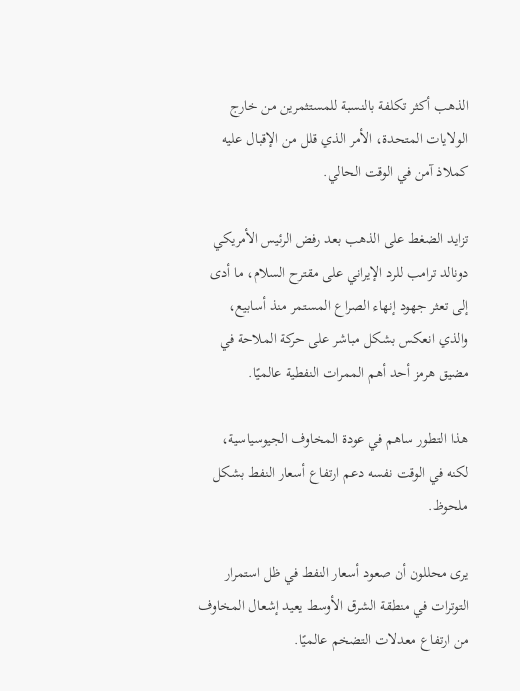الذهب أكثر تكلفة بالنسبة للمستثمرين من خارج الولايات المتحدة، الأمر الذي قلل من الإقبال عليه كملاذ آمن في الوقت الحالي.

تزايد الضغط على الذهب بعد رفض الرئيس الأمريكي دونالد ترامب للرد الإيراني على مقترح السلام، ما أدى إلى تعثر جهود إنهاء الصراع المستمر منذ أسابيع، والذي انعكس بشكل مباشر على حركة الملاحة في مضيق هرمز أحد أهم الممرات النفطية عالميًا.

هذا التطور ساهم في عودة المخاوف الجيوسياسية، لكنه في الوقت نفسه دعم ارتفاع أسعار النفط بشكل ملحوظ.

يرى محللون أن صعود أسعار النفط في ظل استمرار التوترات في منطقة الشرق الأوسط يعيد إشعال المخاوف من ارتفاع معدلات التضخم عالميًا.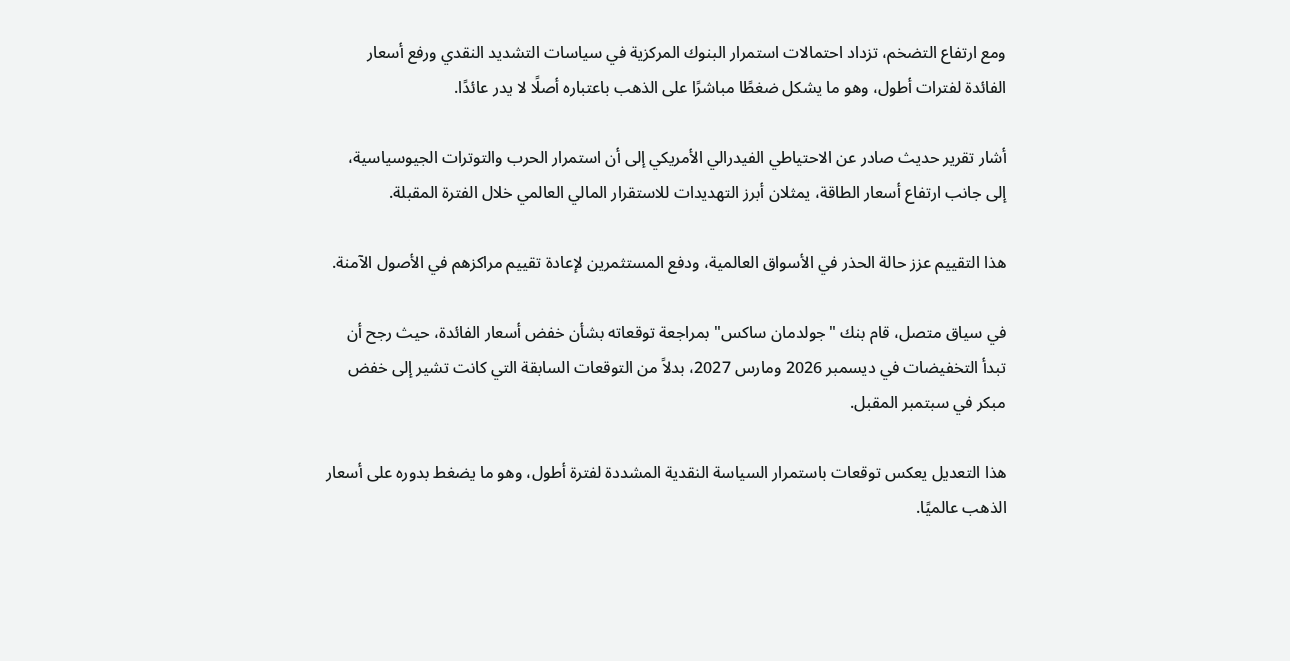ومع ارتفاع التضخم، تزداد احتمالات استمرار البنوك المركزية في سياسات التشديد النقدي ورفع أسعار الفائدة لفترات أطول، وهو ما يشكل ضغطًا مباشرًا على الذهب باعتباره أصلًا لا يدر عائدًا.

أشار تقرير حديث صادر عن الاحتياطي الفيدرالي الأمريكي إلى أن استمرار الحرب والتوترات الجيوسياسية، إلى جانب ارتفاع أسعار الطاقة، يمثلان أبرز التهديدات للاستقرار المالي العالمي خلال الفترة المقبلة.

هذا التقييم عزز حالة الحذر في الأسواق العالمية، ودفع المستثمرين لإعادة تقييم مراكزهم في الأصول الآمنة.

في سياق متصل، قام بنك "جولدمان ساكس" بمراجعة توقعاته بشأن خفض أسعار الفائدة، حيث رجح أن تبدأ التخفيضات في ديسمبر 2026 ومارس 2027، بدلاً من التوقعات السابقة التي كانت تشير إلى خفض مبكر في سبتمبر المقبل.

هذا التعديل يعكس توقعات باستمرار السياسة النقدية المشددة لفترة أطول، وهو ما يضغط بدوره على أسعار الذهب عالميًا.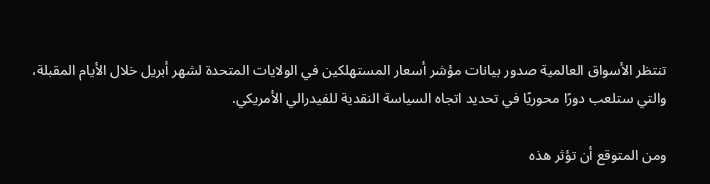تنتظر الأسواق العالمية صدور بيانات مؤشر أسعار المستهلكين في الولايات المتحدة لشهر أبريل خلال الأيام المقبلة، والتي ستلعب دورًا محوريًا في تحديد اتجاه السياسة النقدية للفيدرالي الأمريكي.

ومن المتوقع أن تؤثر هذه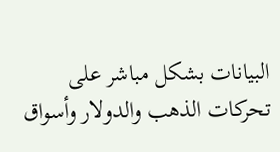البيانات بشكل مباشر على تحركات الذهب والدولار وأسواق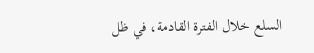السلع خلال الفترة القادمة، في ظل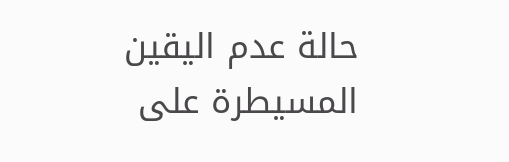حالة عدم اليقين المسيطرة على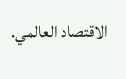الاقتصاد العالمي.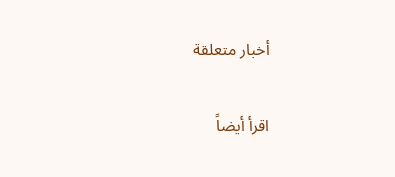أخبار متعلقة

اقرأ أيضاً